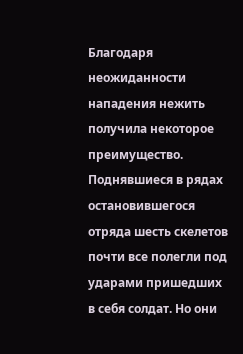Благодаря неожиданности нападения нежить получила некоторое преимущество. Поднявшиеся в рядах остановившегося отряда шесть скелетов почти все полегли под ударами пришедших в себя солдат. Но они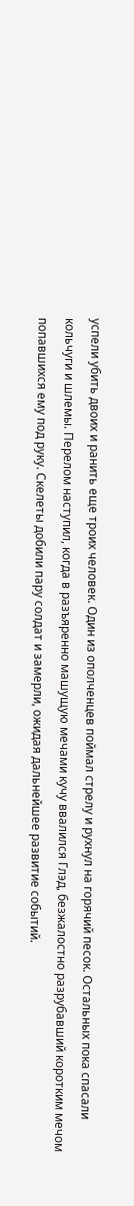успели убить двоих и ранить еще троих человек. Один из ополченцев поймал стрелу и рухнул на горячий песок. Остальных пока спасали кольчуги и шлемы. Перелом наступил, когда в разъяренно машущую мечами кучу ввалился Глэд, безжалостно разрубавший коротким мечом попавшихся ему под руку. Скелеты добили пару солдат и замерли, ожидая дальнейшее развитие событий.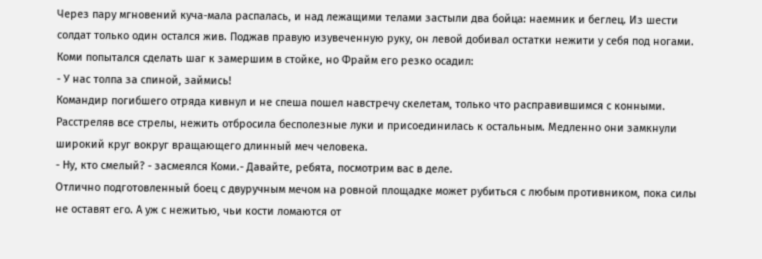Через пару мгновений куча-мала распалась, и над лежащими телами застыли два бойца: наемник и беглец. Из шести солдат только один остался жив. Поджав правую изувеченную руку, он левой добивал остатки нежити у себя под ногами.
Коми попытался сделать шаг к замершим в стойке, но Фрайм его резко осадил:
- У нас толпа за спиной, займись!
Командир погибшего отряда кивнул и не спеша пошел навстречу скелетам, только что расправившимся с конными. Расстреляв все стрелы, нежить отбросила бесполезные луки и присоединилась к остальным. Медленно они замкнули широкий круг вокруг вращающего длинный меч человека.
- Ну, кто смелый? - засмеялся Коми.- Давайте, ребята, посмотрим вас в деле.
Отлично подготовленный боец с двуручным мечом на ровной площадке может рубиться с любым противником, пока силы не оставят его. А уж с нежитью, чьи кости ломаются от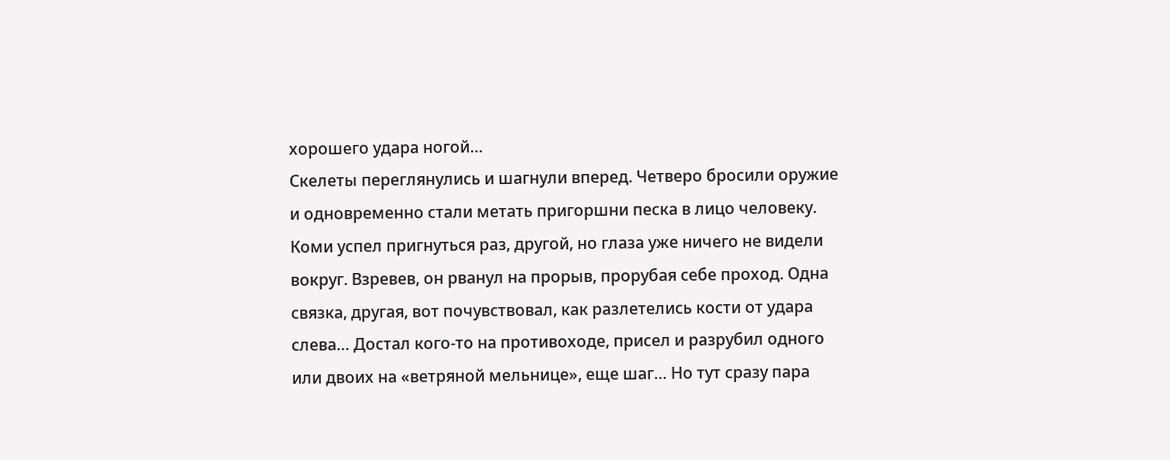хорошего удара ногой…
Скелеты переглянулись и шагнули вперед. Четверо бросили оружие и одновременно стали метать пригоршни песка в лицо человеку. Коми успел пригнуться раз, другой, но глаза уже ничего не видели вокруг. Взревев, он рванул на прорыв, прорубая себе проход. Одна связка, другая, вот почувствовал, как разлетелись кости от удара слева… Достал кого-то на противоходе, присел и разрубил одного или двоих на «ветряной мельнице», еще шаг… Но тут сразу пара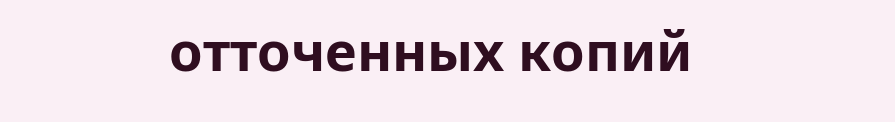отточенных копий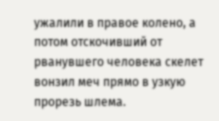ужалили в правое колено, а потом отскочивший от рванувшего человека скелет вонзил меч прямо в узкую прорезь шлема.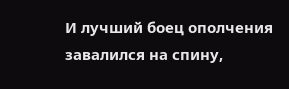И лучший боец ополчения завалился на спину,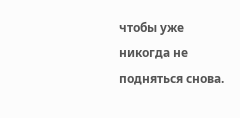чтобы уже никогда не подняться снова.